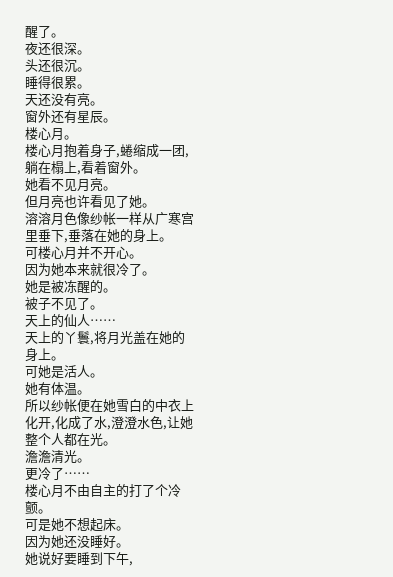醒了。
夜还很深。
头还很沉。
睡得很累。
天还没有亮。
窗外还有星辰。
楼心月。
楼心月抱着身子,蜷缩成一团,躺在榻上,看着窗外。
她看不见月亮。
但月亮也许看见了她。
溶溶月色像纱帐一样从广寒宫里垂下,垂落在她的身上。
可楼心月并不开心。
因为她本来就很冷了。
她是被冻醒的。
被子不见了。
天上的仙人……
天上的丫鬟,将月光盖在她的身上。
可她是活人。
她有体温。
所以纱帐便在她雪白的中衣上化开,化成了水,澄澄水色,让她整个人都在光。
澹澹清光。
更冷了……
楼心月不由自主的打了个冷颤。
可是她不想起床。
因为她还没睡好。
她说好要睡到下午,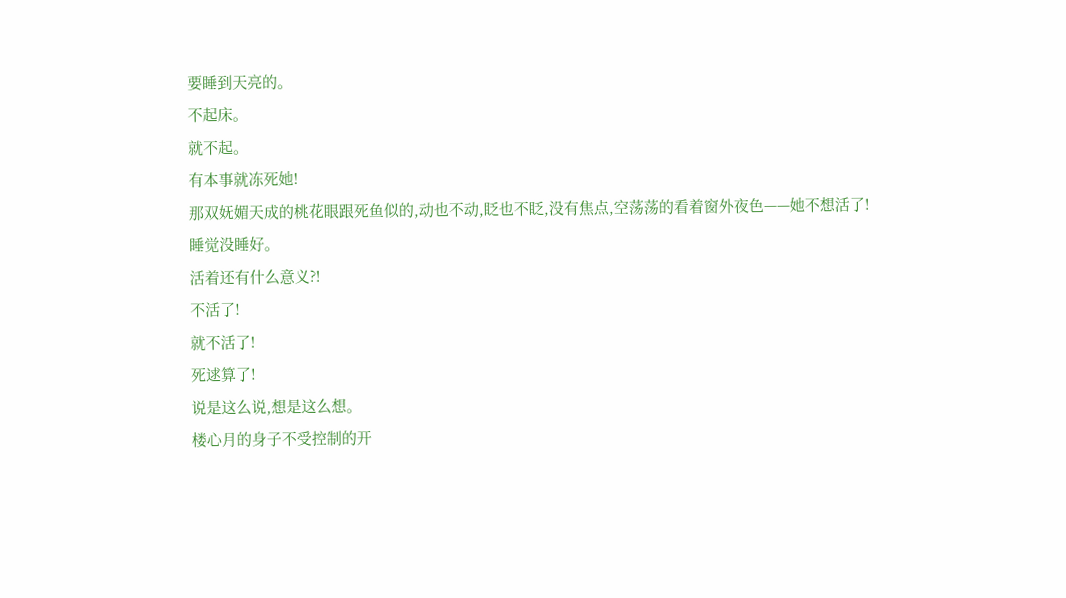要睡到天亮的。
不起床。
就不起。
有本事就冻死她!
那双妩媚天成的桃花眼跟死鱼似的,动也不动,眨也不眨,没有焦点,空荡荡的看着窗外夜色——她不想活了!
睡觉没睡好。
活着还有什么意义?!
不活了!
就不活了!
死逑算了!
说是这么说,想是这么想。
楼心月的身子不受控制的开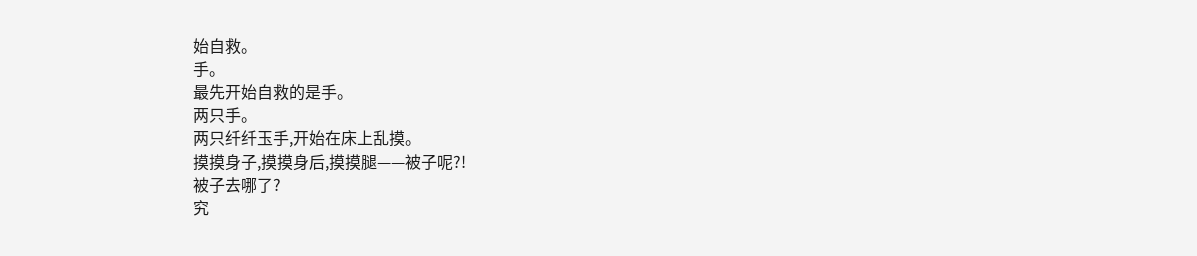始自救。
手。
最先开始自救的是手。
两只手。
两只纤纤玉手,开始在床上乱摸。
摸摸身子,摸摸身后,摸摸腿——被子呢?!
被子去哪了?
究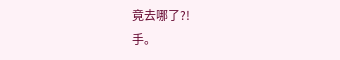竟去哪了?!
手。